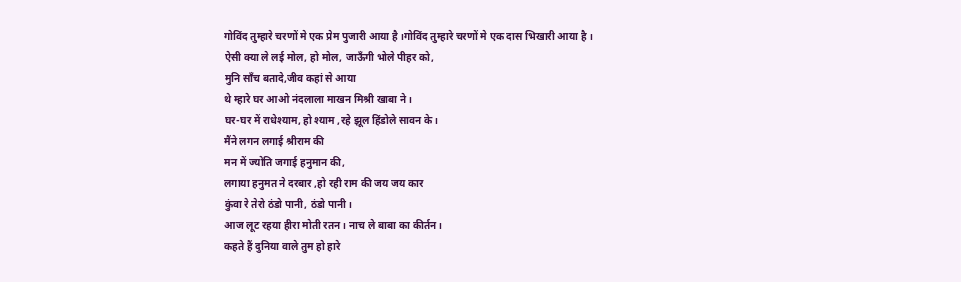गोविंद तुम्हारे चरणों मे एक प्रेम पुजारी आया है ।गोविंद तुम्हारे चरणों मे एक दास भिखारी आया है ।
ऐसी क्या ले लई मोल, हो मोल, जाऊँगी भोले पीहर को,
मुनि साँच बतादे,जीव कहां से आया
थे म्हारे घर आओ नंदलाला माखन मिश्री खाबा ने।
घर-घर में राधेश्याम, हो श्याम ,रहे झूल हिंडोले सावन के।
मैंने लगन लगाई श्रीराम की
मन में ज्योति जगाई हनुमान की,
लगाया हनुमत ने दरबार ,हो रही राम की जय जय कार
कुंवा रे तेरो ठंडो पानी, ठंडो पानी।
आज लूट रहया हीरा मोती रतन। नाच ले बाबा का कीर्तन।
कहते हैं दुनिया वाले तुम हो हारे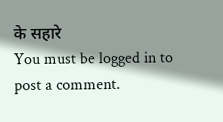के सहारे
You must be logged in to post a comment.